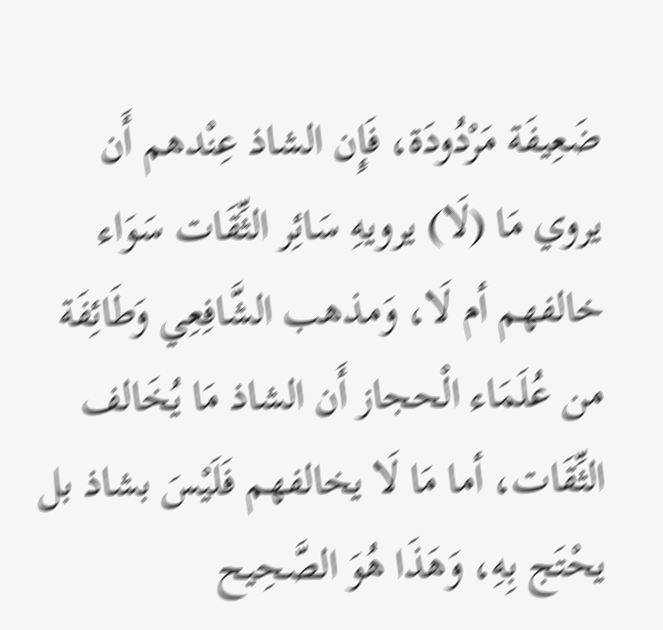ضَعِيفَة مَرْدُودَة، فَإِن الشاذ عِنْدهم أَن يروي مَا (لَا) يرويهِ سَائِر الثِّقَات سَوَاء خالفهم أم لَا، وَمذهب الشَّافِعِي وَطَائِفَة من عُلَمَاء الْحجاز أَن الشاذ مَا يُخَالف الثِّقَات، أما مَا لَا يخالفهم فَلَيْسَ بشاذ بل يحْتَج بِهِ، وَهَذَا هُوَ الصَّحِيح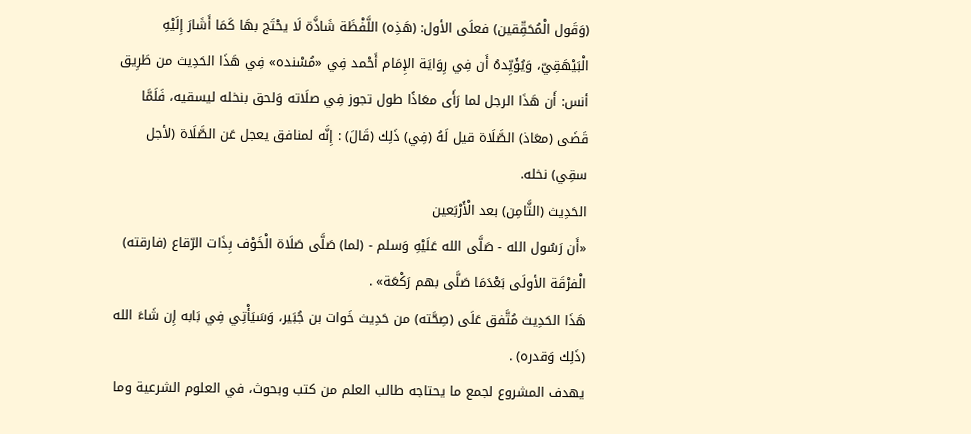(وَقَول الْمُحَقِّقين) فعلَى الأول: (هَذِه) اللَّفْظَة شَاذَّة لَا يحْتَج بهَا كَمَا أَشَارَ إِلَيْهِ الْبَيْهَقِيّ، وَيُؤَيِّدهُ أَن فِي رِوَايَة الإِمَام أَحْمد فِي «مُسْنده» فِي هَذَا الحَدِيث من طَرِيق أنس: أَن هَذَا الرجل لما رَأَى معَاذًا طول تجوز فِي صلَاته وَلحق بنخله ليسقيه، فَلَمَّا قَضَى (معَاذ) الصَّلَاة قيل لَهُ (فِي) ذَلِك (قَالَ) : إِنَّه لمنافق يعجل عَن الصَّلَاة (لأجل سقِي) نخله.
الحَدِيث (الثَّامِن) بعد الْأَرْبَعين
«أَن رَسُول الله - صَلَّى الله عَلَيْهِ وَسلم - (لما) صَلَّى صَلَاة الْخَوْف بِذَات الرّقاع (فارقته) الْفرْقَة الأولَى بَعْدَمَا صَلَّى بهم رَكْعَة» .
هَذَا الحَدِيث مُتَّفق عَلَى (صِحَّته) من حَدِيث خَوات بن جُبَير، وَسَيَأْتِي فِي بَابه إِن شَاءَ الله (ذَلِك وَقدره) .
يهدف المشروع لجمع ما يحتاجه طالب العلم من كتب وبحوث، في العلوم الشرعية وما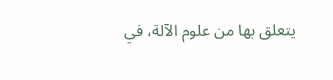يتعلق بها من علوم الآلة، في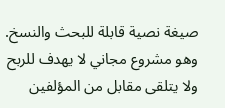صيغة نصية قابلة للبحث والنسخ.
وهو مشروع مجاني لا يهدف للربح ولا يتلقى مقابل من المؤلفين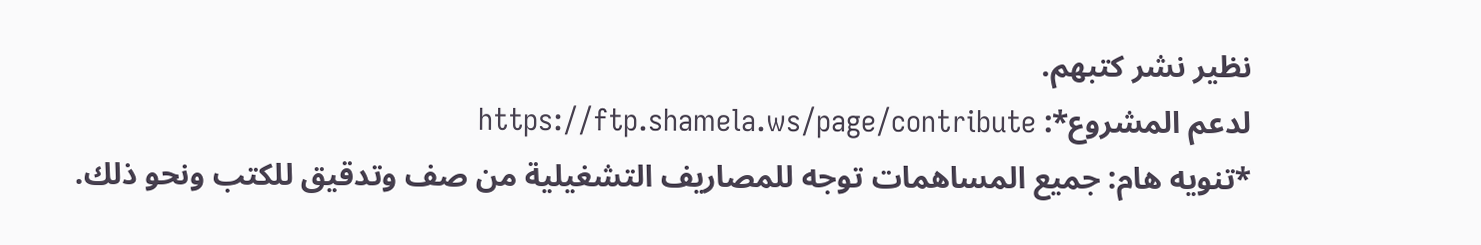نظير نشر كتبهم.
لدعم المشروع*: https://ftp.shamela.ws/page/contribute
*تنويه هام: جميع المساهمات توجه للمصاريف التشغيلية من صف وتدقيق للكتب ونحو ذلك.